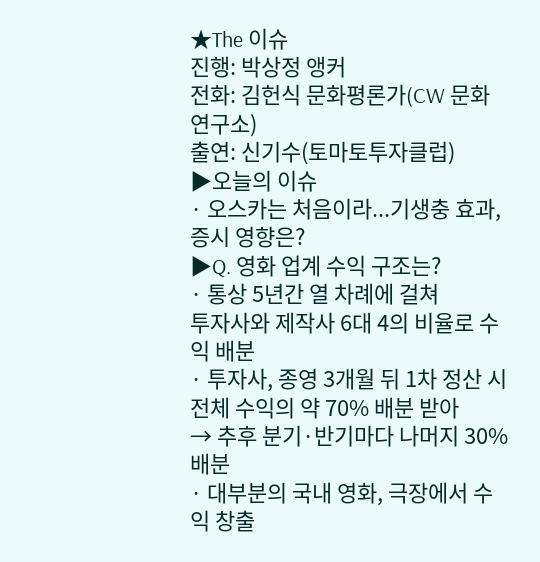★The 이슈
진행: 박상정 앵커
전화: 김헌식 문화평론가(CW 문화연구소)
출연: 신기수(토마토투자클럽)
▶오늘의 이슈
· 오스카는 처음이라...기생충 효과, 증시 영향은?
▶Q. 영화 업계 수익 구조는?
· 통상 5년간 열 차례에 걸쳐
투자사와 제작사 6대 4의 비율로 수익 배분
· 투자사, 종영 3개월 뒤 1차 정산 시
전체 수익의 약 70% 배분 받아
→ 추후 분기·반기마다 나머지 30% 배분
· 대부분의 국내 영화, 극장에서 수익 창출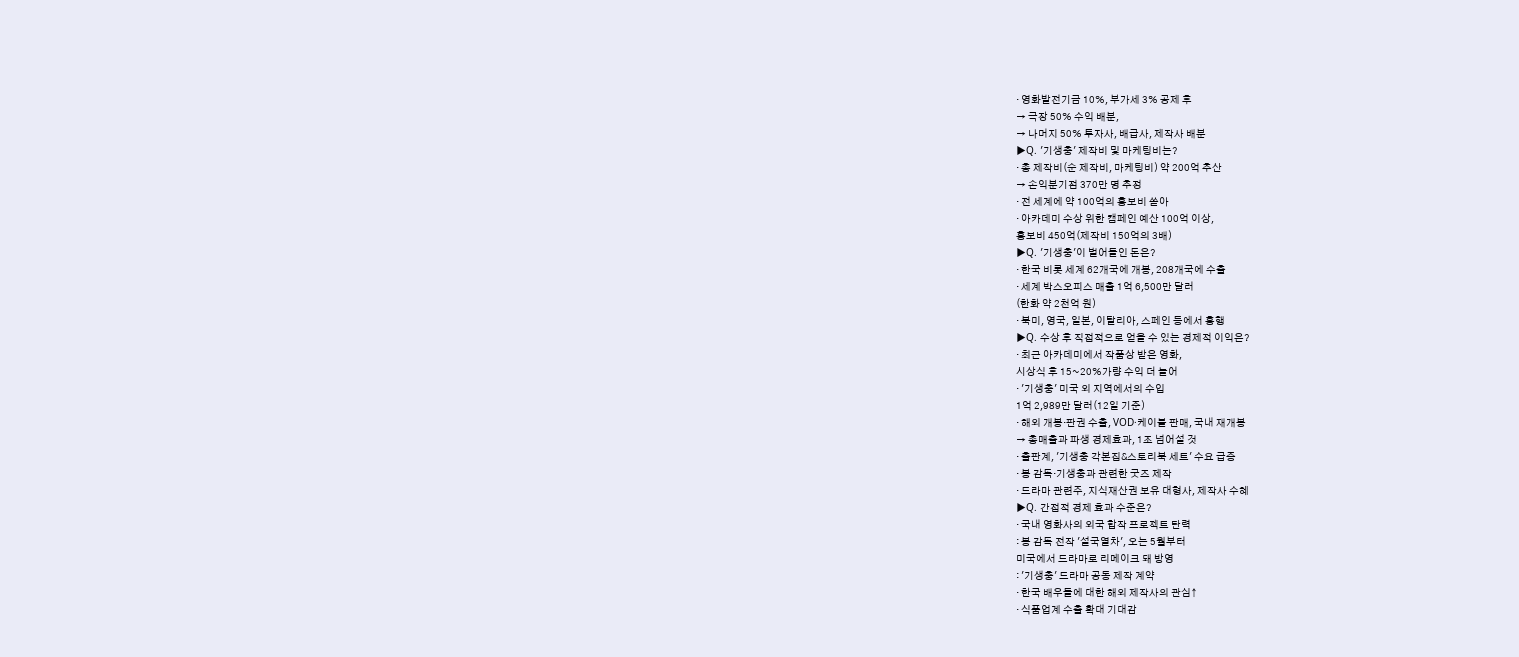· 영화발전기금 10%, 부가세 3% 공제 후
→ 극장 50% 수익 배분,
→ 나머지 50% 투자사, 배급사, 제작사 배분
▶Q. '기생충' 제작비 및 마케팅비는?
· 총 제작비(순 제작비, 마케팅비) 약 200억 추산
→ 손익분기점 370만 명 추정
· 전 세계에 약 100억의 홍보비 쏟아
· 아카데미 수상 위한 캠페인 예산 100억 이상,
홍보비 450억(제작비 150억의 3배)
▶Q. '기생충'이 벌어들인 돈은?
· 한국 비롯 세계 62개국에 개봉, 208개국에 수출
· 세계 박스오피스 매출 1억 6,500만 달러
(한화 약 2천억 원)
· 북미, 영국, 일본, 이탈리아, 스페인 등에서 흥행
▶Q. 수상 후 직접적으로 얻을 수 있는 경제적 이익은?
· 최근 아카데미에서 작품상 받은 영화,
시상식 후 15~20%가량 수익 더 늘어
· '기생충' 미국 외 지역에서의 수입
1억 2,989만 달러(12일 기준)
· 해외 개봉·판권 수출, VOD·케이블 판매, 국내 재개봉
→ 총매출과 파생 경제효과, 1조 넘어설 것
· 출판계, '기생충 각본집&스토리북 세트' 수요 급증
· 봉 감독·기생충과 관련한 굿즈 제작
· 드라마 관련주, 지식재산권 보유 대형사, 제작사 수혜
▶Q. 간접적 경제 효과 수준은?
· 국내 영화사의 외국 합작 프로젝트 탄력
: 봉 감독 전작 '설국열차', 오는 5월부터
미국에서 드라마로 리메이크 돼 방영
: '기생충' 드라마 공동 제작 계약
· 한국 배우들에 대한 해외 제작사의 관심↑
· 식품업계 수출 확대 기대감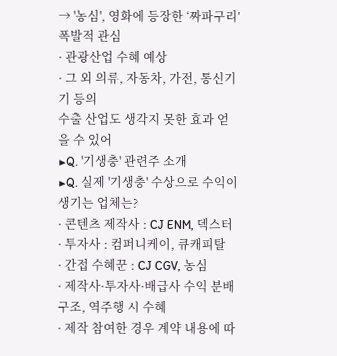→ '농심', 영화에 등장한 ‘짜파구리’ 폭발적 관심
· 관광산업 수혜 예상
· 그 외 의류, 자동차, 가전, 통신기기 등의
수출 산업도 생각지 못한 효과 얻을 수 있어
▶Q. '기생충' 관련주 소개
▶Q. 실제 '기생충' 수상으로 수익이 생기는 업체는?
· 콘텐츠 제작사 : CJ ENM, 덱스터
· 투자사 : 컴퍼니케이, 큐캐피탈
· 간접 수혜꾼 : CJ CGV, 농심
· 제작사·투자사·배급사 수익 분배 구조, 역주행 시 수혜
· 제작 참여한 경우 계약 내용에 따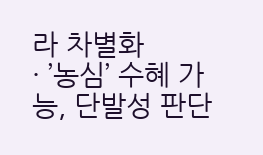라 차별화
· ’농심’ 수혜 가능, 단발성 판단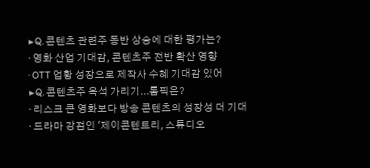▶Q. 콘텐츠 관련주 동반 상승에 대한 평가는?
· 영화 산업 기대감, 콘텐츠주 전반 확산 영향
· OTT 업황 성장으로 제작사 수혜 기대감 있어
▶Q. 콘텐츠주 옥석 가리기...톱픽은?
· 리스크 큰 영화보다 방송 콘텐츠의 성장성 더 기대
· 드라마 강점인 '제이콘텐트리, 스튜디오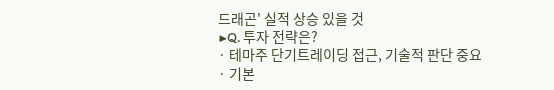드래곤' 실적 상승 있을 것
▶Q. 투자 전략은?
· 테마주 단기트레이딩 접근, 기술적 판단 중요
· 기본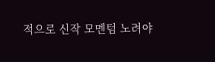적으로 신작 모멘텀 노려야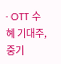· OTT 수혜 기대주, 중기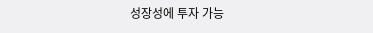성장성에 투자 가능